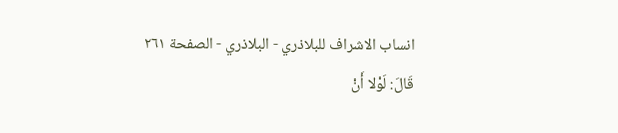انساب الاشراف للبلاذري - البلاذري - الصفحة ٢٦١
قَالَ: لَوْلا أَنْ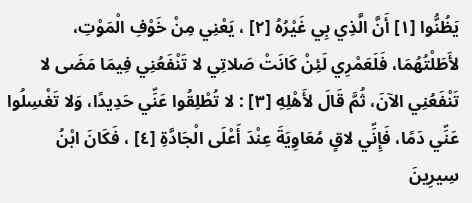يَظُنُّوا [١] أَنَّ الَّذِي بِي غَيْرُهُ [٢] ، يَعْنِي مِنْ خَوْفِ الْمَوْتِ، لأَطَلْتُهُمَا، فَلَعَمْرِي لَئِنْ كَانَتْ صَلاتِي لا تَنْفَعُنِي فِيمَا مَضَى لا تَنْفَعُنِي الآنَ، ثُمَّ قَالَ لأَهْلِهِ [٣] : لا تُطْلِقُوا عَنِّي حَدِيدًا، وَلا تَغْسِلُوا عَنِّي دَمًا، فَإِنِّي لاقٍ مُعَاوِيَةَ عِنْدَ أَعْلَى الْجَادَّةِ [٤] ، فَكَانَ ابْنُ سِيرِينَ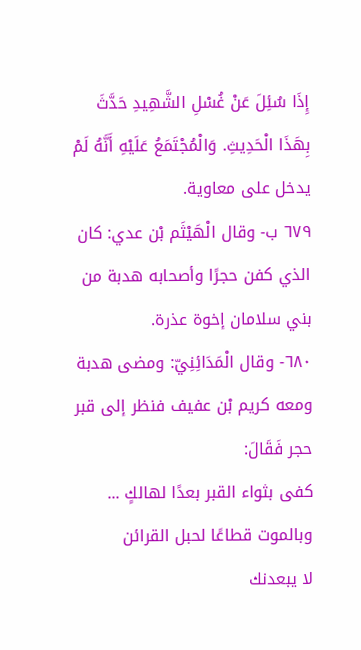إِذَا سُئِلَ عَنْ غُسْلِ الشَّهِيدِ حَدَّثَ بِهَذَا الْحَدِيثِ. وَالْمُجْتَمَعُ عَلَيْهِ أَنَّهُ لَمْ يدخل على معاوية.
٦٧٩ ب- وقال الْهَيْثَم بْن عدي: كان الذي كفن حجرًا وأصحابه هدبة من بني سلامان إخوة عذرة.
٦٨٠- وقال الْمَدَائِنِيّ: ومضى هدبة ومعه كريم بْن عفيف فنظر إلى قبر حجر فَقَالَ:
كفى بثواء القبر بعدًا لهالكٍ ... وبالموت قطاعًا لحبل القرائن
لا يبعدنك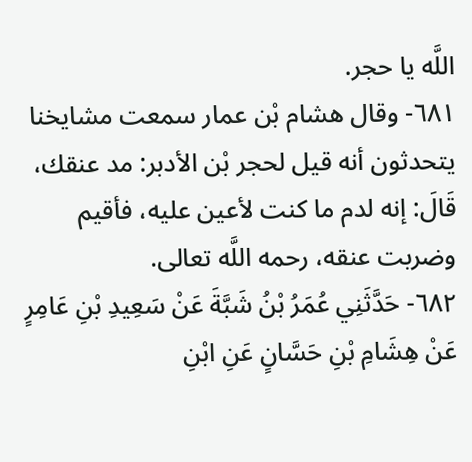اللَّه يا حجر.
٦٨١- وقال هشام بْن عمار سمعت مشايخنا يتحدثون أنه قيل لحجر بْن الأدبر: مد عنقك، قَالَ: إنه لدم ما كنت لأعين عليه، فأقيم وضربت عنقه، رحمه اللَّه تعالى.
٦٨٢- حَدَّثَنِي عُمَرُ بْنُ شَبَّةَ عَنْ سَعِيدِ بْنِ عَامِرٍ عَنْ هِشَامِ بْنِ حَسَّانٍ عَنِ ابْنِ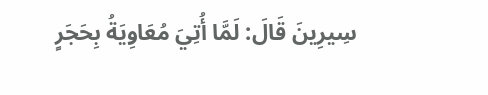سِيرِينَ قَالَ: لَمَّا أُتِيَ مُعَاوِيَةُ بِحَجَرٍ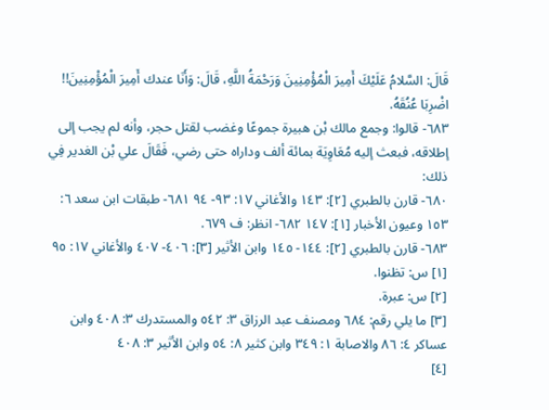قَالَ: السَّلامُ عَلَيْكَ أَمِيرَ الْمُؤْمِنِينَ وَرَحْمَةُ اللَّهِ، قَالَ: وَأَنَا عندك أَمِيرَ الْمُؤْمِنِينَ!! اضْرِبَا عُنُقَهُ.
٦٨٣- قالوا: وجمع مالك بْن هبيرة جموعًا وغضب لقتل حجر، وأنه لم يجب إلى إطلاقه، فبعث إليه مُعَاوِيَة بمائة ألف وداراه حتى رضي، فَقَالَ علي بْن الغدير فِي ذلك:
٦٨٠- قارن بالطبري [٢]: ١٤٣ والأغاني ١٧: ٩٣- ٩٤ ٦٨١- طبقات ابن سعد ٦: ١٥٣ وعيون الأخبار [١]: ١٤٧ ٦٨٢- انظر: ف ٦٧٩.
٦٨٣- قارن بالطبري [٢]: ١٤٤- ١٤٥ وابن الأثير [٣]: ٤٠٦- ٤٠٧ والأغاني ١٧: ٩٥
[١] س: تظنوا.
[٢] س: عبرة.
[٣] ما يلي رقم: ٦٨٤ ومصنف عبد الرزاق ٣: ٥٤٢ والمستدرك ٣: ٤٠٨ وابن عساكر ٤: ٨٦ والاصابة ١: ٣٤٩ وابن كثير ٨: ٥٤ وابن الأثير ٣: ٤٠٨
[٤]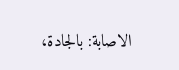الاصابة: بالجادة،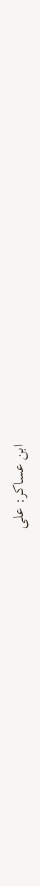ابن عساكر: على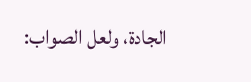الجادة، ولعل الصواب: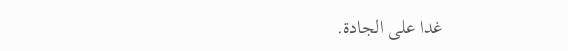غدا على الجادة.